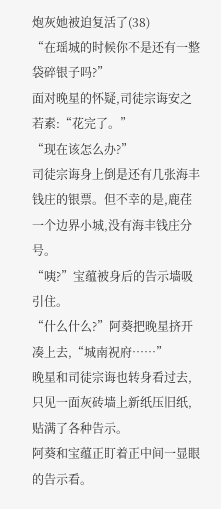炮灰她被迫复活了(38)
“在瑶城的时候你不是还有一整袋碎银子吗?”
面对晚星的怀疑,司徒宗诲安之若素:“花完了。”
“现在该怎么办?”
司徒宗诲身上倒是还有几张海丰钱庄的银票。但不幸的是,鹿荏一个边界小城,没有海丰钱庄分号。
“咦?”宝蕴被身后的告示墙吸引住。
“什么什么?”阿葵把晚星挤开凑上去,“城南祝府……”
晚星和司徒宗诲也转身看过去,只见一面灰砖墙上新纸压旧纸,贴满了各种告示。
阿葵和宝蕴正盯着正中间一显眼的告示看。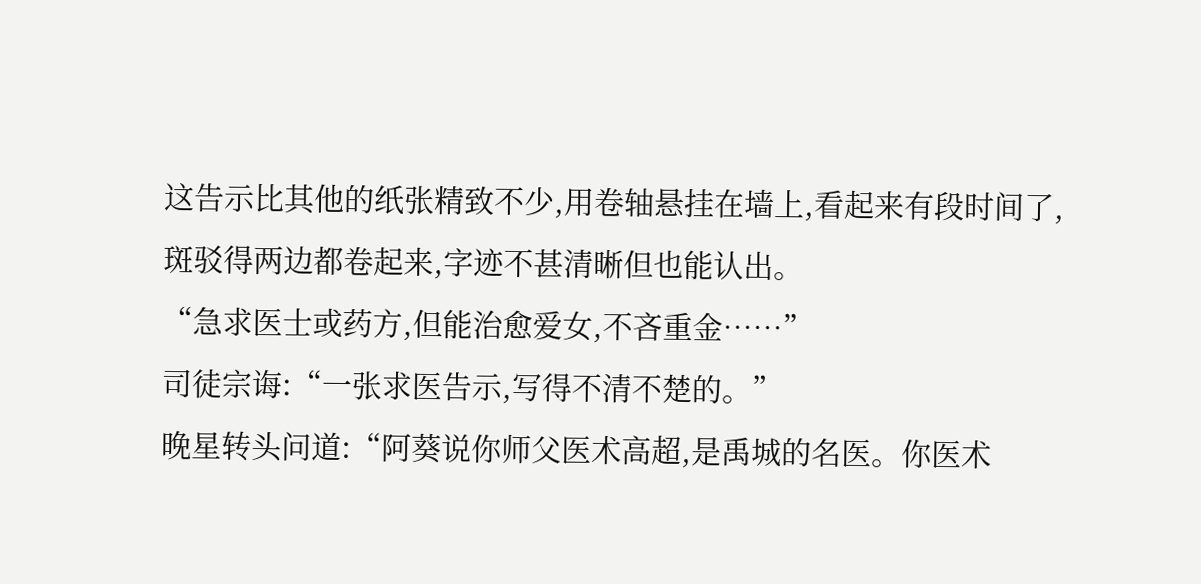这告示比其他的纸张精致不少,用卷轴悬挂在墙上,看起来有段时间了,斑驳得两边都卷起来,字迹不甚清晰但也能认出。
“急求医士或药方,但能治愈爱女,不吝重金……”
司徒宗诲:“一张求医告示,写得不清不楚的。”
晚星转头问道:“阿葵说你师父医术高超,是禹城的名医。你医术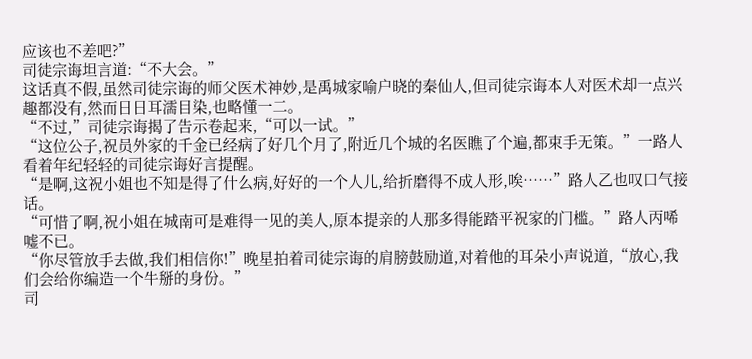应该也不差吧?”
司徒宗诲坦言道:“不大会。”
这话真不假,虽然司徒宗诲的师父医术神妙,是禹城家喻户晓的秦仙人,但司徒宗诲本人对医术却一点兴趣都没有,然而日日耳濡目染,也略懂一二。
“不过,”司徒宗诲揭了告示卷起来,“可以一试。”
“这位公子,祝员外家的千金已经病了好几个月了,附近几个城的名医瞧了个遍,都束手无策。”一路人看着年纪轻轻的司徒宗诲好言提醒。
“是啊,这祝小姐也不知是得了什么病,好好的一个人儿,给折磨得不成人形,唉……”路人乙也叹口气接话。
“可惜了啊,祝小姐在城南可是难得一见的美人,原本提亲的人那多得能踏平祝家的门槛。”路人丙唏嘘不已。
“你尽管放手去做,我们相信你!”晚星拍着司徒宗诲的肩膀鼓励道,对着他的耳朵小声说道,“放心,我们会给你编造一个牛掰的身份。”
司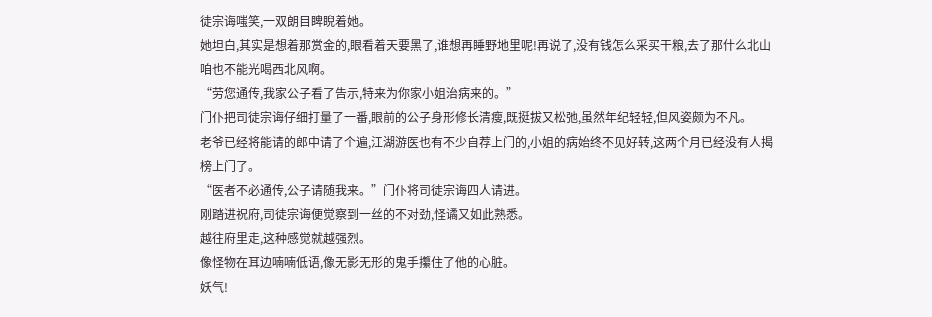徒宗诲嗤笑,一双朗目睥睨着她。
她坦白,其实是想着那赏金的,眼看着天要黑了,谁想再睡野地里呢!再说了,没有钱怎么采买干粮,去了那什么北山咱也不能光喝西北风啊。
“劳您通传,我家公子看了告示,特来为你家小姐治病来的。”
门仆把司徒宗诲仔细打量了一番,眼前的公子身形修长清瘦,既挺拔又松弛,虽然年纪轻轻,但风姿颇为不凡。
老爷已经将能请的郎中请了个遍,江湖游医也有不少自荐上门的,小姐的病始终不见好转,这两个月已经没有人揭榜上门了。
“医者不必通传,公子请随我来。”门仆将司徒宗诲四人请进。
刚踏进祝府,司徒宗诲便觉察到一丝的不对劲,怪谲又如此熟悉。
越往府里走,这种感觉就越强烈。
像怪物在耳边喃喃低语,像无影无形的鬼手攥住了他的心脏。
妖气!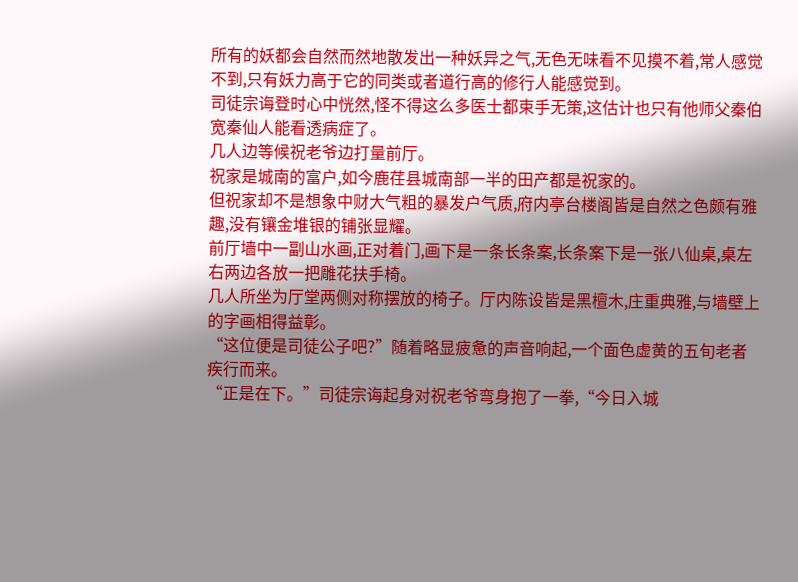所有的妖都会自然而然地散发出一种妖异之气,无色无味看不见摸不着,常人感觉不到,只有妖力高于它的同类或者道行高的修行人能感觉到。
司徒宗诲登时心中恍然,怪不得这么多医士都束手无策,这估计也只有他师父秦伯宽秦仙人能看透病症了。
几人边等候祝老爷边打量前厅。
祝家是城南的富户,如今鹿荏县城南部一半的田产都是祝家的。
但祝家却不是想象中财大气粗的暴发户气质,府内亭台楼阁皆是自然之色颇有雅趣,没有镶金堆银的铺张显耀。
前厅墙中一副山水画,正对着门,画下是一条长条案,长条案下是一张八仙桌,桌左右两边各放一把雕花扶手椅。
几人所坐为厅堂两侧对称摆放的椅子。厅内陈设皆是黑檀木,庄重典雅,与墙壁上的字画相得益彰。
“这位便是司徒公子吧?”随着略显疲惫的声音响起,一个面色虚黄的五旬老者疾行而来。
“正是在下。”司徒宗诲起身对祝老爷弯身抱了一拳,“今日入城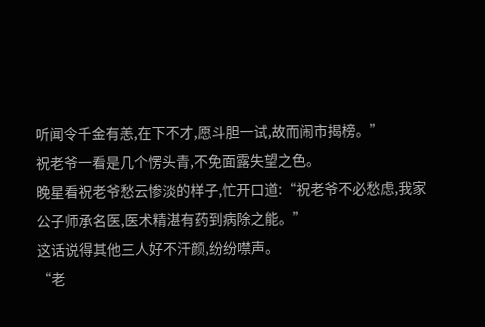听闻令千金有恙,在下不才,愿斗胆一试,故而闹市揭榜。”
祝老爷一看是几个愣头青,不免面露失望之色。
晚星看祝老爷愁云惨淡的样子,忙开口道:“祝老爷不必愁虑,我家公子师承名医,医术精湛有药到病除之能。”
这话说得其他三人好不汗颜,纷纷噤声。
“老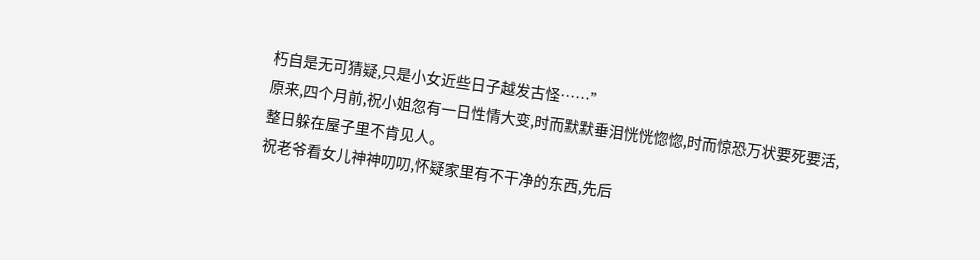朽自是无可猜疑,只是小女近些日子越发古怪……”
原来,四个月前,祝小姐忽有一日性情大变,时而默默垂泪恍恍惚惚,时而惊恐万状要死要活,整日躲在屋子里不肯见人。
祝老爷看女儿神神叨叨,怀疑家里有不干净的东西,先后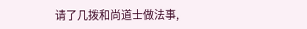请了几拨和尚道士做法事,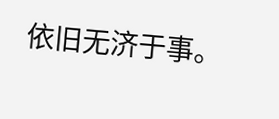依旧无济于事。